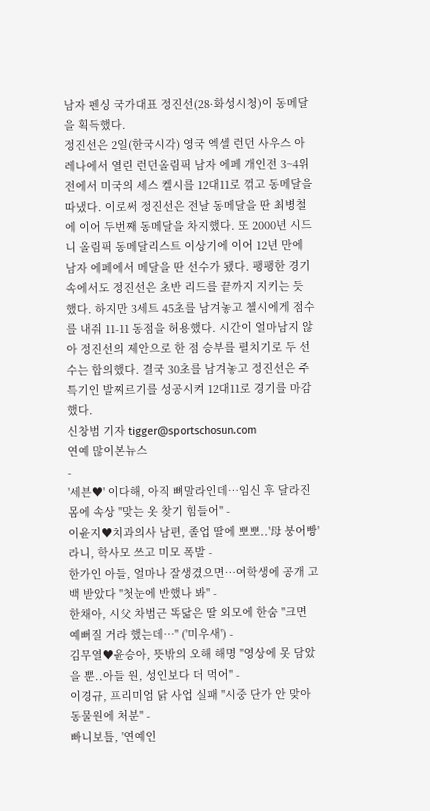남자 펜싱 국가대표 정진선(28·화성시청)이 동메달을 획득했다.
정진선은 2일(한국시각) 영국 엑셀 런던 사우스 아레나에서 열린 런던올림픽 남자 에페 개인전 3~4위전에서 미국의 세스 켈시를 12대11로 꺾고 동메달을 따냈다. 이로써 정진선은 전날 동메달을 딴 최병철에 이어 두번째 동메달을 차지했다. 또 2000년 시드니 올림픽 동메달리스트 이상기에 이어 12년 만에 남자 에페에서 메달을 딴 선수가 됐다. 팽팽한 경기 속에서도 정진선은 초반 리드를 끝까지 지키는 듯 했다. 하지만 3세트 45초를 남겨놓고 첼시에게 점수를 내줘 11-11 동점을 허용했다. 시간이 얼마남지 않아 정진선의 제안으로 한 점 승부를 펼치기로 두 선수는 합의했다. 결국 30초를 남겨놓고 정진선은 주특기인 발찌르기를 성공시켜 12대11로 경기를 마감했다.
신창범 기자 tigger@sportschosun.com
연예 많이본뉴스
-
'세븐♥' 이다해, 아직 뼈말라인데…임신 후 달라진 몸에 속상 "맞는 옷 찾기 힘들어" -
이윤지♥치과의사 남편, 졸업 딸에 뽀뽀..'母 붕어빵' 라니, 학사모 쓰고 미모 폭발 -
한가인 아들, 얼마나 잘생겼으면…여학생에 공개 고백 받았다 "첫눈에 반했나 봐" -
한채아, 시父 차범근 똑닮은 딸 외모에 한숨 "크면 예뻐질 거라 했는데…" ('미우새') -
김무열♥윤승아, 뜻밖의 오해 해명 "영상에 못 담았을 뿐..아들 원, 성인보다 더 먹어" -
이경규, 프리미엄 닭 사업 실패 "시중 단가 안 맞아 동물원에 처분" -
빠니보틀, '연예인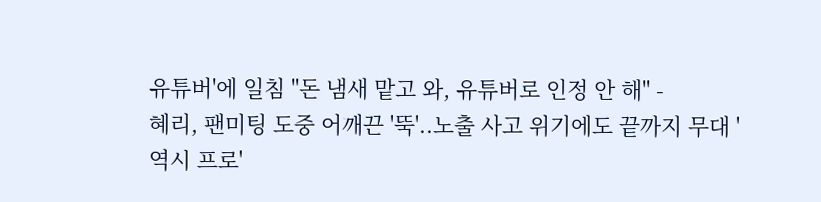유튜버'에 일침 "돈 냄새 맡고 와, 유튜버로 인정 안 해" -
혜리, 팬미팅 도중 어깨끈 '뚝'..노출 사고 위기에도 끝까지 무대 '역시 프로'